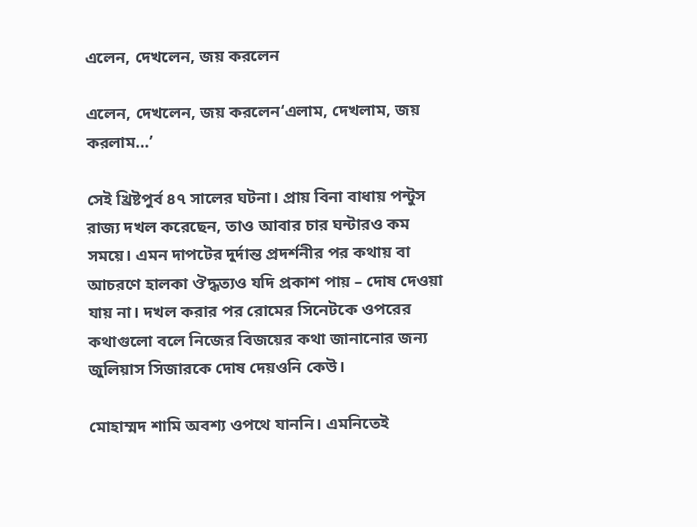এলেন, দেখলেন, জয় করলেন

এলেন, দেখলেন, জয় করলেন‘এলাম, দেখলাম, জয় করলাম…’

সেই খ্রিষ্টপুর্ব ৪৭ সালের ঘটনা। প্রায় বিনা বাধায় পন্টুস রাজ্য দখল করেছেন, তাও আবার চার ঘন্টারও কম সময়ে। এমন দাপটের দুর্দান্ত প্রদর্শনীর পর কথায় বা আচরণে হালকা ঔদ্ধত্যও যদি প্রকাশ পায় – দোষ দেওয়া যায় না। দখল করার পর রোমের সিনেটকে ওপরের কথাগুলো বলে নিজের বিজয়ের কথা জানানোর জন্য জুলিয়াস সিজারকে দোষ দেয়ওনি কেউ।

মোহাম্মদ শামি অবশ্য ওপথে যাননি। এমনিতেই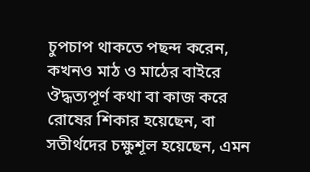চুপচাপ থাকতে পছন্দ করেন, কখনও মাঠ ও মাঠের বাইরে ঔদ্ধত্যপূর্ণ কথা বা কাজ করে রোষের শিকার হয়েছেন, বা সতীর্থদের চক্ষুশূল হয়েছেন, এমন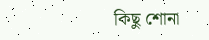কিছু শোনা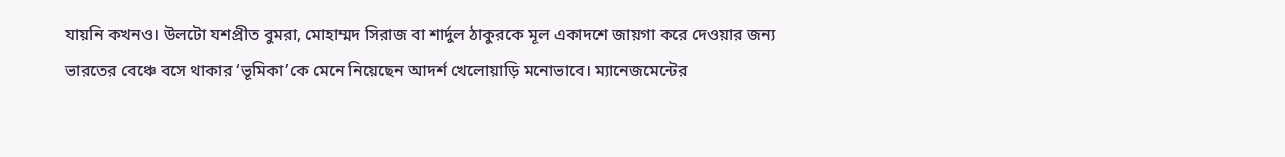যায়নি কখনও। উলটো যশপ্রীত বুমরা, মোহাম্মদ সিরাজ বা শার্দুল ঠাকুরকে মূল একাদশে জায়গা করে দেওয়ার জন্য ভারতের বেঞ্চে বসে থাকার ‘ভূমিকা’কে মেনে নিয়েছেন আদর্শ খেলোয়াড়ি মনোভাবে। ম্যানেজমেন্টের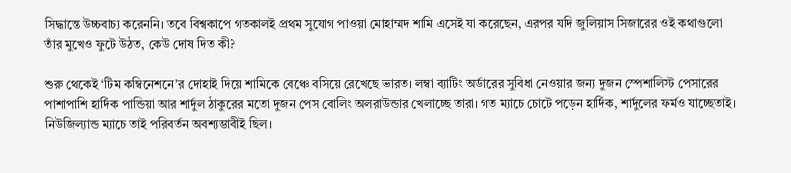সিদ্ধান্তে উচ্চবাচ্য করেননি। তবে বিশ্বকাপে গতকালই প্রথম সুযোগ পাওয়া মোহাম্মদ শামি এসেই যা করেছেন, এরপর যদি জুলিয়াস সিজারের ওই কথাগুলো তাঁর মুখেও ফুটে উঠত, কেউ দোষ দিত কী?

শুরু থেকেই ‘টিম কম্বিনেশনে’র দোহাই দিয়ে শামিকে বেঞ্চে বসিয়ে রেখেছে ভারত। লম্বা ব্যাটিং অর্ডারের সুবিধা নেওয়ার জন্য দুজন স্পেশালিস্ট পেসারের পাশাপাশি হার্দিক পান্ডিয়া আর শার্দুল ঠাকুরের মতো দুজন পেস বোলিং অলরাউন্ডার খেলাচ্ছে তারা। গত ম্যাচে চোটে পড়েন হার্দিক, শার্দুলের ফর্মও যাচ্ছেতাই। নিউজিল্যান্ড ম্যাচে তাই পরিবর্তন অবশ্যম্ভাবীই ছিল।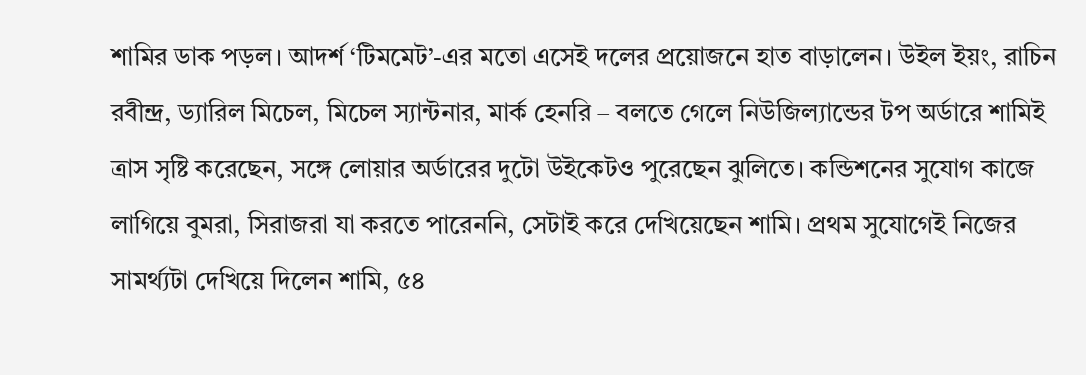শামির ডাক পড়ল। আদর্শ ‘টিমমেট’-এর মতো এসেই দলের প্রয়োজনে হাত বাড়ালেন। উইল ইয়ং, রাচিন রবীন্দ্র, ড্যারিল মিচেল, মিচেল স্যান্টনার, মার্ক হেনরি – বলতে গেলে নিউজিল্যান্ডের টপ অর্ডারে শামিই ত্রাস সৃষ্টি করেছেন, সঙ্গে লোয়ার অর্ডারের দুটো উইকেটও পুরেছেন ঝুলিতে। কন্ডিশনের সুযোগ কাজে লাগিয়ে বুমরা, সিরাজরা যা করতে পারেননি, সেটাই করে দেখিয়েছেন শামি। প্রথম সুযোগেই নিজের সামর্থ্যটা দেখিয়ে দিলেন শামি, ৫৪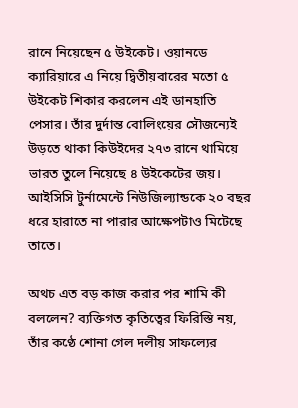রানে নিয়েছেন ৫ উইকেট। ওয়ানডে ক্যারিয়ারে এ নিয়ে দ্বিতীয়বারের মতো ৫ উইকেট শিকার করলেন এই ডানহাতি পেসার। তাঁর দুর্দান্ত বোলিংয়ের সৌজন্যেই উড়তে থাকা কিউইদের ২৭৩ রানে থামিয়ে ভারত তুলে নিয়েছে ৪ উইকেটের জয়। আইসিসি টুর্নামেন্টে নিউজিল্যান্ডকে ২০ বছর ধরে হারাতে না পারার আক্ষেপটাও মিটেছে তাতে।

অথচ এত বড় কাজ করার পর শামি কী বললেন? ব্যক্তিগত কৃতিত্বের ফিরিস্তি নয়, তাঁর কণ্ঠে শোনা গেল দলীয় সাফল্যের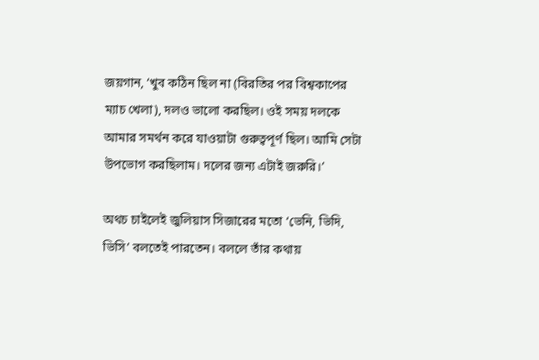জয়গান, ‘খুব কঠিন ছিল না (বিরতির পর বিশ্বকাপের ম্যাচ খেলা), দলও ভালো করছিল। ওই সময় দলকে আমার সমর্থন করে যাওয়াটা গুরুত্বপূর্ণ ছিল। আমি সেটা উপভোগ করছিলাম। দলের জন্য এটাই জরুরি।’

অথচ চাইলেই জুলিয়াস সিজারের মতো ‘ভেনি, ভিদি, ভিসি’ বলতেই পারতেন। বললে তাঁর কথায়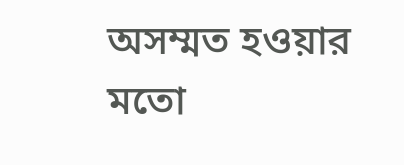অসম্মত হওয়ার মতো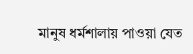মানুষ ধর্মশালায় পাওয়া যেত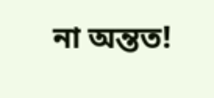না অন্তত!